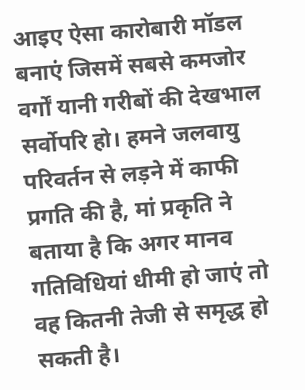आइए ऐसा कारोबारी मॉडल बनाएं जिसमें सबसे कमजोर वर्गों यानी गरीबों की देखभाल सर्वोपरि हो। हमने जलवायु परिवर्तन से लड़ने में काफी प्रगति की है, मां प्रकृति ने बताया है कि अगर मानव गतिविधियां धीमी हो जाएं तो वह कितनी तेजी से समृद्ध हो सकती है।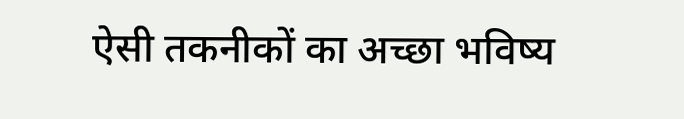ऐसी तकनीकों का अच्छा भविष्य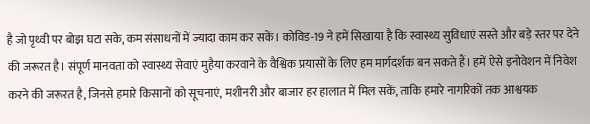है जो पृथ्वी पर बोझ घटा सके, कम संसाधनों में ज्यादा काम कर सकें। कोविड-19 ने हमें सिखाया है कि स्वास्थ्य सुविधाएं सस्ते और बड़े स्तर पर देने की जरूरत है। संपूर्ण मानवता को स्वास्थ्य सेवाएं मुहैया करवाने के वैश्विक प्रयासों के लिए हम मार्गदर्शक बन सकते हैं। हमें ऐसे इनोवेशन में निवेश करने की जरूरत है, जिनसे हमारे किसानों को सूचनाएं, मशीनरी और बाजार हर हालात में मिल सकें, ताकि हमारे नागरिकों तक आश्वयक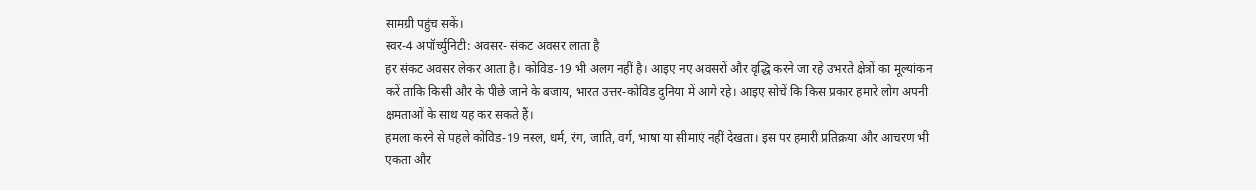सामग्री पहुंच सकें।
स्वर-4 अपॉर्च्युनिटी: अवसर- संकट अवसर लाता है
हर संकट अवसर लेकर आता है। कोविड-19 भी अलग नहीं है। आइए नए अवसरों और वृद्धि करने जा रहे उभरते क्षेत्रों का मूल्यांकन करें ताकि किसी और के पीछे जाने के बजाय, भारत उत्तर-कोविड दुनिया में आगे रहे। आइए सोचें कि किस प्रकार हमारे लोग अपनी क्षमताओं के साथ यह कर सकते हैं।
हमला करने से पहले कोविड-19 नस्ल, धर्म, रंग, जाति, वर्ग, भाषा या सीमाएं नहीं देखता। इस पर हमारी प्रतिक्रया और आचरण भी एकता और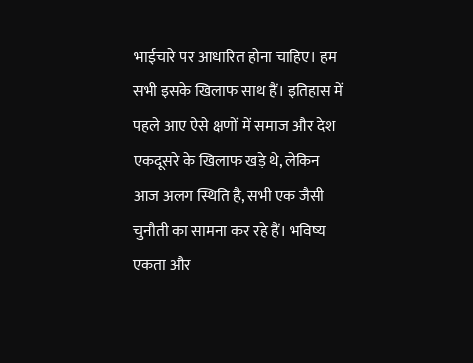भाईचारे पर आधारित होना चाहिए। हम सभी इसके खिलाफ साथ हैं। इतिहास में पहले आए ऐसे क्षणों में समाज और देश एकदूसरे के खिलाफ खड़े थे, लेकिन आज अलग स्थिति है, सभी एक जैसी चुनौती का सामना कर रहे हैं। भविष्य एकता और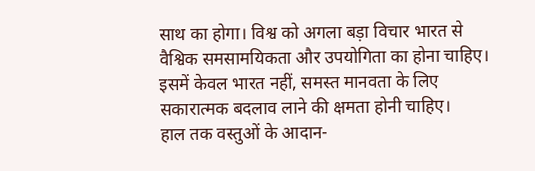साथ का होगा। विश्व को अगला बड़ा विचार भारत से वैश्विक समसामयिकता और उपयोगिता का होना चाहिए। इसमें केवल भारत नहीं, समस्त मानवता के लिए सकारात्मक बदलाव लाने की क्षमता होनी चाहिए।
हाल तक वस्तुओं के आदान-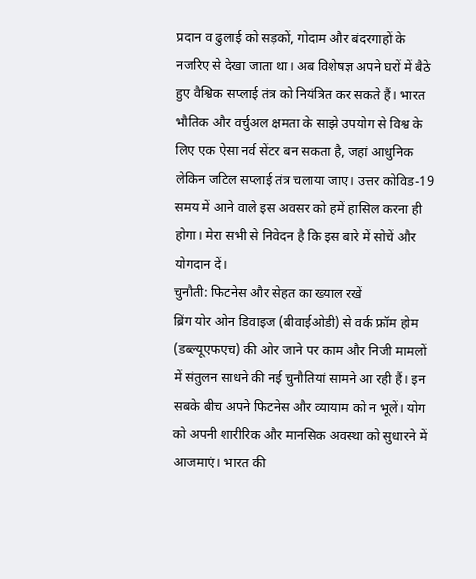प्रदान व ढुलाई को सड़कों, गोदाम और बंदरगाहों के नजरिए से देखा जाता था। अब विशेषज्ञ अपने घरों में बैठे हुए वैश्विक सप्लाई तंत्र को नियंत्रित कर सकते हैं। भारत भौतिक और वर्चुअल क्षमता के साझे उपयोग से विश्व के लिए एक ऐसा नर्व सेंटर बन सकता है, जहां आधुनिक लेकिन जटिल सप्लाई तंत्र चलाया जाए। उत्तर कोविड-19 समय में आने वाले इस अवसर को हमें हासिल करना ही होगा। मेरा सभी से निवेदन है कि इस बारे में सोचें और योगदान दें।
चुनौती: फिटनेस और सेहत का ख्याल रखें
ब्रिंग योर ओन डिवाइज (बीवाईओडी) से वर्क फ्रॉम होम (डब्ल्यूएफएच) की ओर जाने पर काम और निजी मामलों में संतुलन साधने की नई चुनौतियां सामने आ रही हैं। इन सबके बीच अपने फिटनेस और व्यायाम को न भूलें। योग को अपनी शारीरिक और मानसिक अवस्था को सुधारने में आजमाएं। भारत की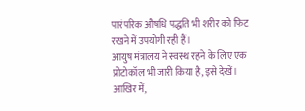पारंपरिक औषधि पद्धति भी शरीर को फिट रखने में उपयोगी रही हैं।
आयुष मंत्रालय ने स्वस्थ रहने के लिए एक प्रोटोकॉल भी जारी किया है, इसे देखें। आखिर में,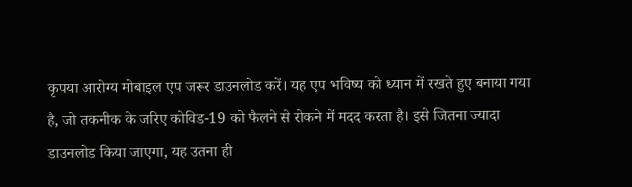कृपया आरोग्य मोबाइल एप जरूर डाउनलोड करें। यह एप भविष्य को ध्यान में रखते हुए बनाया गया है, जो तकनीक के जरिए कोविड-19 को फैलने से रोकने में मदद करता है। इसे जितना ज्यादा डाउनलोड किया जाएगा, यह उतना ही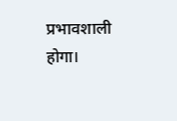प्रभावशाली होगा।